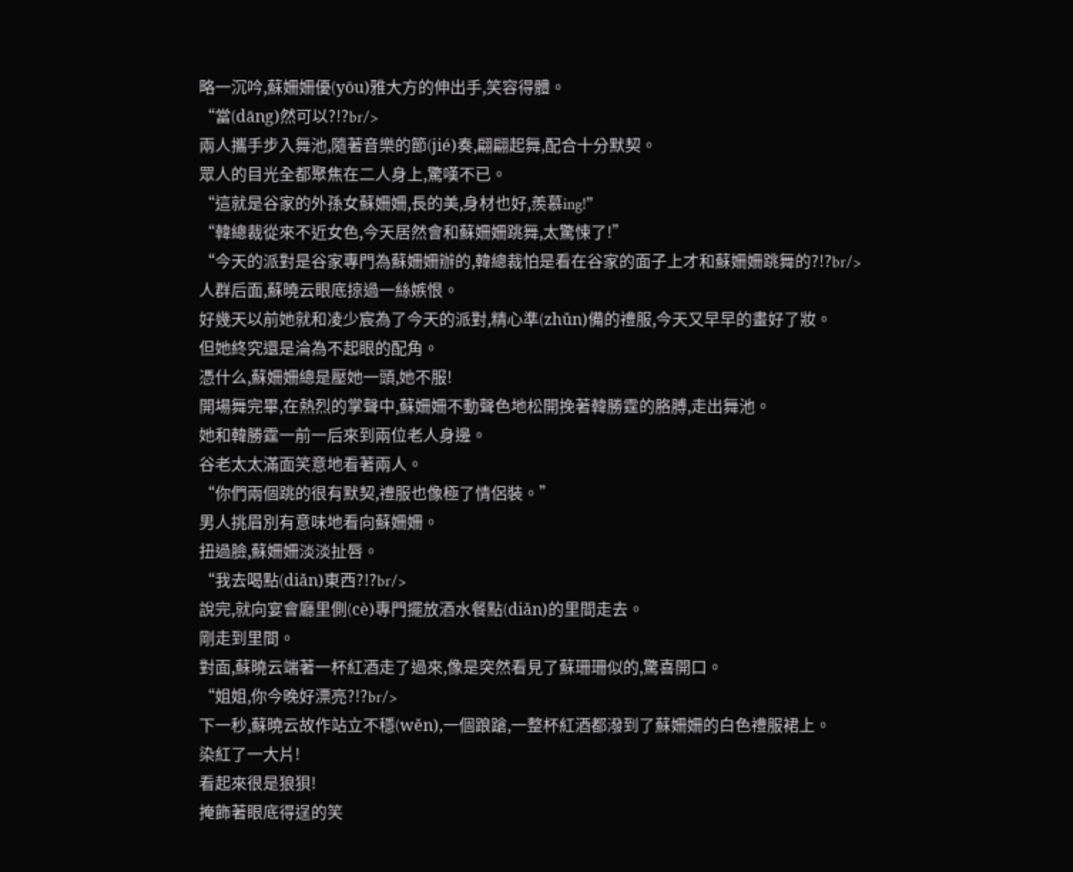略一沉吟,蘇姍姍優(yōu)雅大方的伸出手,笑容得體。
“當(dāng)然可以?!?br/>
兩人攜手步入舞池,隨著音樂的節(jié)奏,翩翩起舞,配合十分默契。
眾人的目光全都聚焦在二人身上,驚嘆不已。
“這就是谷家的外孫女蘇姍姍,長的美,身材也好,羨慕ing!”
“韓總裁從來不近女色,今天居然會和蘇姍姍跳舞,太驚悚了!”
“今天的派對是谷家專門為蘇姍姍辦的,韓總裁怕是看在谷家的面子上才和蘇姍姍跳舞的?!?br/>
人群后面,蘇曉云眼底掠過一絲嫉恨。
好幾天以前她就和凌少宸為了今天的派對,精心準(zhǔn)備的禮服,今天又早早的畫好了妝。
但她終究還是淪為不起眼的配角。
憑什么,蘇姍姍總是壓她一頭,她不服!
開場舞完畢,在熱烈的掌聲中,蘇姍姍不動聲色地松開挽著韓勝霆的胳膊,走出舞池。
她和韓勝霆一前一后來到兩位老人身邊。
谷老太太滿面笑意地看著兩人。
“你們兩個跳的很有默契,禮服也像極了情侶裝。”
男人挑眉別有意味地看向蘇姍姍。
扭過臉,蘇姍姍淡淡扯唇。
“我去喝點(diǎn)東西?!?br/>
說完,就向宴會廳里側(cè)專門擺放酒水餐點(diǎn)的里間走去。
剛走到里間。
對面,蘇曉云端著一杯紅酒走了過來,像是突然看見了蘇珊珊似的,驚喜開口。
“姐姐,你今晚好漂亮?!?br/>
下一秒,蘇曉云故作站立不穩(wěn),一個踉蹌,一整杯紅酒都潑到了蘇姍姍的白色禮服裙上。
染紅了一大片!
看起來很是狼狽!
掩飾著眼底得逞的笑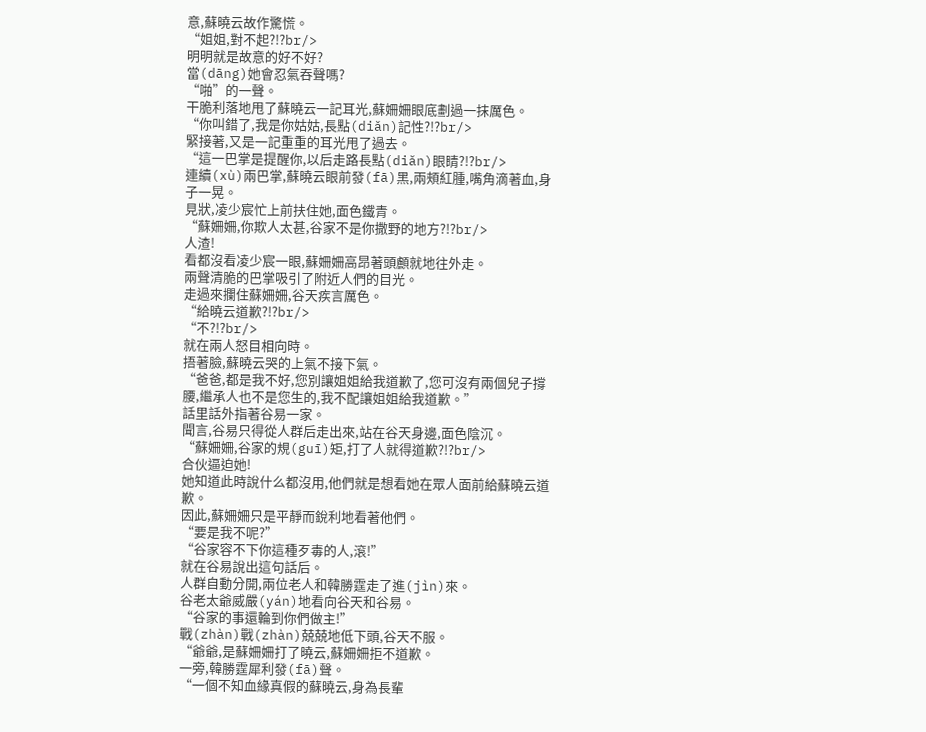意,蘇曉云故作驚慌。
“姐姐,對不起?!?br/>
明明就是故意的好不好?
當(dāng)她會忍氣吞聲嗎?
“啪”的一聲。
干脆利落地甩了蘇曉云一記耳光,蘇姍姍眼底劃過一抹厲色。
“你叫錯了,我是你姑姑,長點(diǎn)記性?!?br/>
緊接著,又是一記重重的耳光甩了過去。
“這一巴掌是提醒你,以后走路長點(diǎn)眼睛?!?br/>
連續(xù)兩巴掌,蘇曉云眼前發(fā)黑,兩頰紅腫,嘴角滴著血,身子一晃。
見狀,凌少宸忙上前扶住她,面色鐵青。
“蘇姍姍,你欺人太甚,谷家不是你撒野的地方?!?br/>
人渣!
看都沒看凌少宸一眼,蘇姍姍高昂著頭顱就地往外走。
兩聲清脆的巴掌吸引了附近人們的目光。
走過來攔住蘇姍姍,谷天疾言厲色。
“給曉云道歉?!?br/>
“不?!?br/>
就在兩人怒目相向時。
捂著臉,蘇曉云哭的上氣不接下氣。
“爸爸,都是我不好,您別讓姐姐給我道歉了,您可沒有兩個兒子撐腰,繼承人也不是您生的,我不配讓姐姐給我道歉。”
話里話外指著谷易一家。
聞言,谷易只得從人群后走出來,站在谷天身邊,面色陰沉。
“蘇姍姍,谷家的規(guī)矩,打了人就得道歉?!?br/>
合伙逼迫她!
她知道此時說什么都沒用,他們就是想看她在眾人面前給蘇曉云道歉。
因此,蘇姍姍只是平靜而銳利地看著他們。
“要是我不呢?”
“谷家容不下你這種歹毒的人,滾!”
就在谷易說出這句話后。
人群自動分開,兩位老人和韓勝霆走了進(jìn)來。
谷老太爺威嚴(yán)地看向谷天和谷易。
“谷家的事還輪到你們做主!”
戰(zhàn)戰(zhàn)兢兢地低下頭,谷天不服。
“爺爺,是蘇姍姍打了曉云,蘇姍姍拒不道歉。
一旁,韓勝霆犀利發(fā)聲。
“一個不知血緣真假的蘇曉云,身為長輩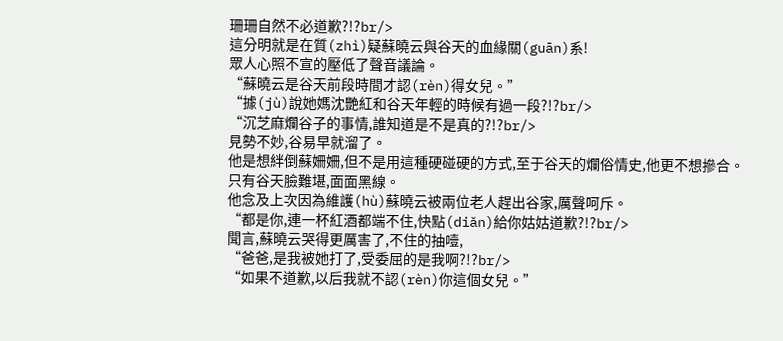珊珊自然不必道歉?!?br/>
這分明就是在質(zhì)疑蘇曉云與谷天的血緣關(guān)系!
眾人心照不宣的壓低了聲音議論。
“蘇曉云是谷天前段時間才認(rèn)得女兒。”
“據(jù)說她媽沈艷紅和谷天年輕的時候有過一段?!?br/>
“沉芝麻爛谷子的事情,誰知道是不是真的?!?br/>
見勢不妙,谷易早就溜了。
他是想絆倒蘇姍姍,但不是用這種硬碰硬的方式,至于谷天的爛俗情史,他更不想摻合。
只有谷天臉難堪,面面黑線。
他念及上次因為維護(hù)蘇曉云被兩位老人趕出谷家,厲聲呵斥。
“都是你,連一杯紅酒都端不住,快點(diǎn)給你姑姑道歉?!?br/>
聞言,蘇曉云哭得更厲害了,不住的抽噎,
“爸爸,是我被她打了,受委屈的是我啊?!?br/>
“如果不道歉,以后我就不認(rèn)你這個女兒。”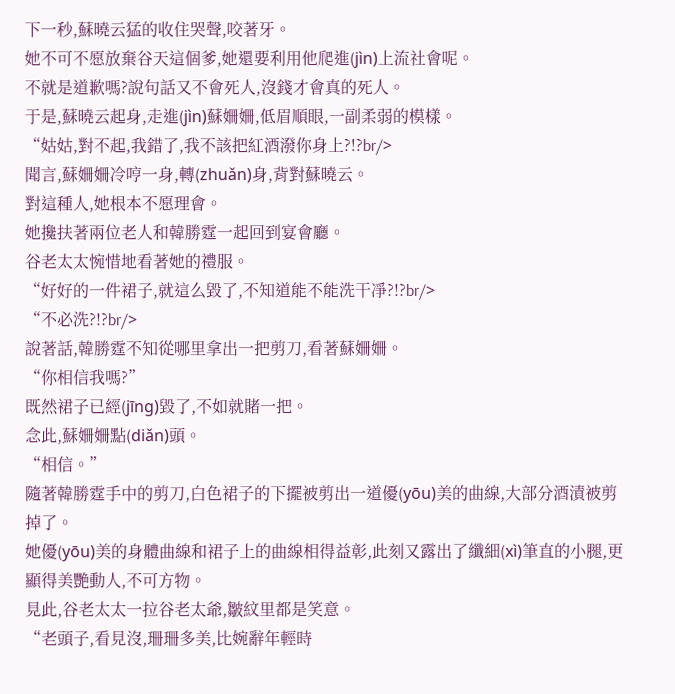下一秒,蘇曉云猛的收住哭聲,咬著牙。
她不可不愿放棄谷天這個爹,她還要利用他爬進(jìn)上流社會呢。
不就是道歉嗎?說句話又不會死人,沒錢才會真的死人。
于是,蘇曉云起身,走進(jìn)蘇姍姍,低眉順眼,一副柔弱的模樣。
“姑姑,對不起,我錯了,我不該把紅酒潑你身上?!?br/>
聞言,蘇姍姍冷哼一身,轉(zhuǎn)身,背對蘇曉云。
對這種人,她根本不愿理會。
她攙扶著兩位老人和韓勝霆一起回到宴會廳。
谷老太太惋惜地看著她的禮服。
“好好的一件裙子,就這么毀了,不知道能不能洗干凈?!?br/>
“不必洗?!?br/>
說著話,韓勝霆不知從哪里拿出一把剪刀,看著蘇姍姍。
“你相信我嗎?”
既然裙子已經(jīng)毀了,不如就賭一把。
念此,蘇姍姍點(diǎn)頭。
“相信。”
隨著韓勝霆手中的剪刀,白色裙子的下擺被剪出一道優(yōu)美的曲線,大部分酒漬被剪掉了。
她優(yōu)美的身體曲線和裙子上的曲線相得益彰,此刻又露出了纖細(xì)筆直的小腿,更顯得美艷動人,不可方物。
見此,谷老太太一拉谷老太爺,皺紋里都是笑意。
“老頭子,看見沒,珊珊多美,比婉辭年輕時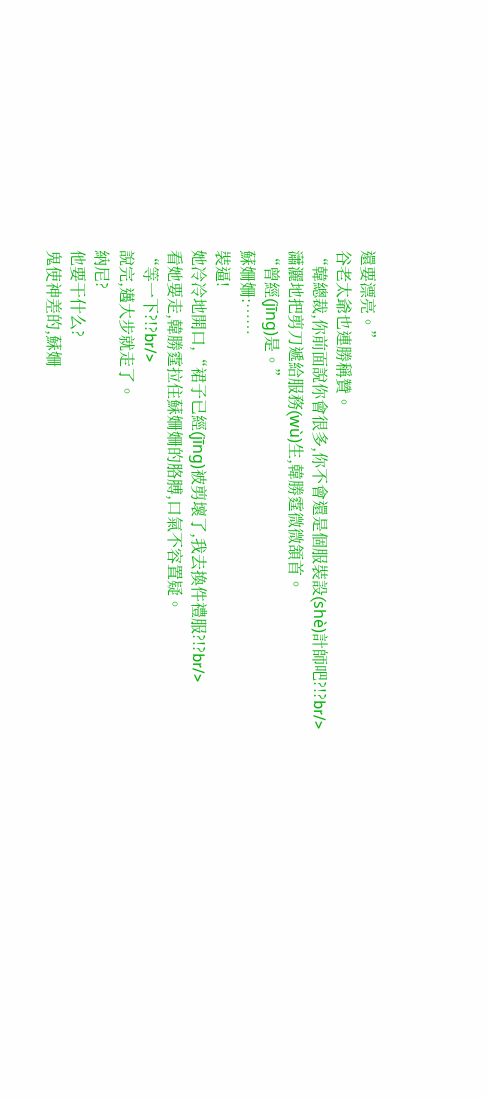還要漂亮。”
谷老太爺也連勝稱贊。
“韓總裁,你前面說你會很多,你不會還是個服裝設(shè)計師吧?!?br/>
瀟灑地把剪刀遞給服務(wù)生,韓勝霆微微頷首。
“曾經(jīng)是。”
蘇姍姍:……
裝逼!
她冷冷地開口,“裙子已經(jīng)被剪壞了,我去換件禮服?!?br/>
看她要走,韓勝霆拉住蘇姍姍的胳膊,口氣不容置疑。
“等一下?!?br/>
說完,邁大步就走了。
納尼?
他要干什么?
鬼使神差的,蘇姍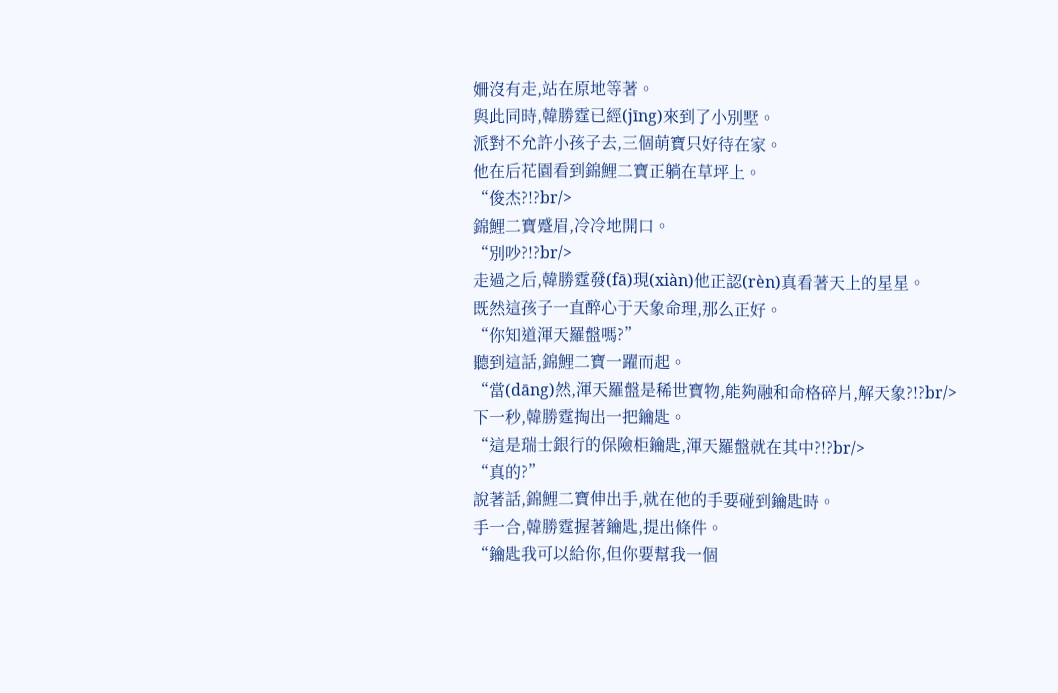姍沒有走,站在原地等著。
與此同時,韓勝霆已經(jīng)來到了小別墅。
派對不允許小孩子去,三個萌寶只好待在家。
他在后花園看到錦鯉二寶正躺在草坪上。
“俊杰?!?br/>
錦鯉二寶蹙眉,冷冷地開口。
“別吵?!?br/>
走過之后,韓勝霆發(fā)現(xiàn)他正認(rèn)真看著天上的星星。
既然這孩子一直醉心于天象命理,那么正好。
“你知道渾天羅盤嗎?”
聽到這話,錦鯉二寶一躍而起。
“當(dāng)然,渾天羅盤是稀世寶物,能夠融和命格碎片,解天象?!?br/>
下一秒,韓勝霆掏出一把鑰匙。
“這是瑞士銀行的保險柜鑰匙,渾天羅盤就在其中?!?br/>
“真的?”
說著話,錦鯉二寶伸出手,就在他的手要碰到鑰匙時。
手一合,韓勝霆握著鑰匙,提出條件。
“鑰匙我可以給你,但你要幫我一個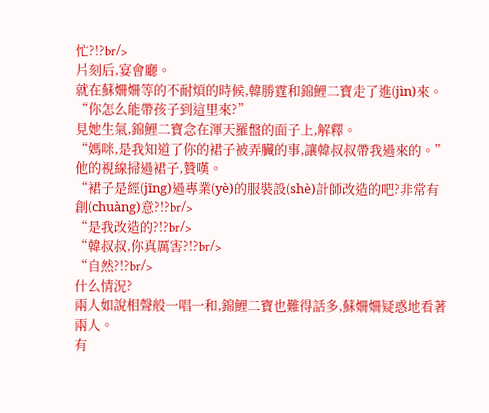忙?!?br/>
片刻后,宴會廳。
就在蘇姍姍等的不耐煩的時候,韓勝霆和錦鯉二寶走了進(jìn)來。
“你怎么能帶孩子到這里來?”
見她生氣,錦鯉二寶念在渾天羅盤的面子上,解釋。
“媽咪,是我知道了你的裙子被弄臟的事,讓韓叔叔帶我過來的。”
他的視線掃過裙子,贊嘆。
“裙子是經(jīng)過專業(yè)的服裝設(shè)計師改造的吧?非常有創(chuàng)意?!?br/>
“是我改造的?!?br/>
“韓叔叔,你真厲害?!?br/>
“自然?!?br/>
什么情況?
兩人如說相聲般一唱一和,錦鯉二寶也難得話多,蘇姍姍疑惑地看著兩人。
有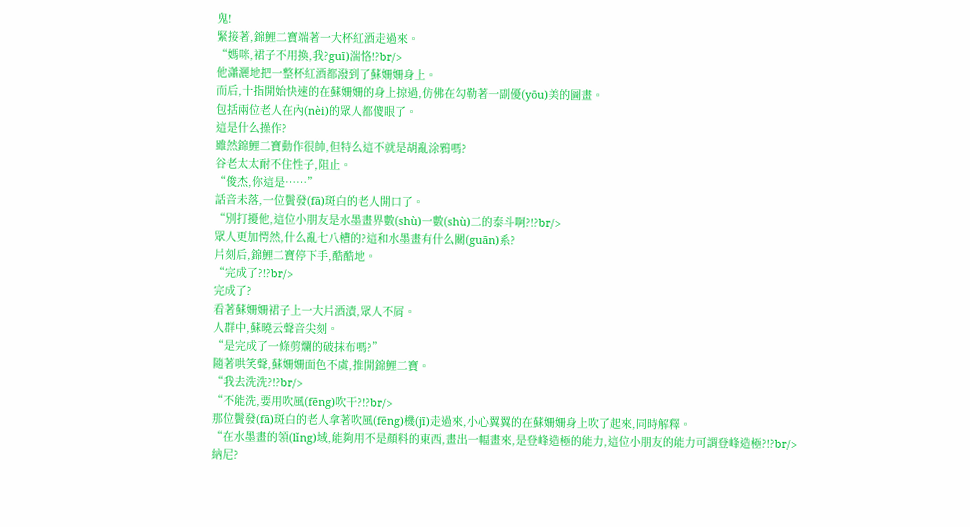鬼!
緊接著,錦鯉二寶端著一大杯紅酒走過來。
“媽咪,裙子不用換,我?guī)湍恪!?br/>
他瀟灑地把一整杯紅酒都潑到了蘇姍姍身上。
而后,十指開始快速的在蘇姍姍的身上掠過,仿佛在勾勒著一副優(yōu)美的圖畫。
包括兩位老人在內(nèi)的眾人都傻眼了。
這是什么操作?
雖然錦鯉二寶動作很帥,但特么這不就是胡亂涂鴉嗎?
谷老太太耐不住性子,阻止。
“俊杰,你這是……”
話音未落,一位鬢發(fā)斑白的老人開口了。
“別打擾他,這位小朋友是水墨畫界數(shù)一數(shù)二的泰斗啊?!?br/>
眾人更加愕然,什么亂七八槽的?這和水墨畫有什么關(guān)系?
片刻后,錦鯉二寶停下手,酷酷地。
“完成了?!?br/>
完成了?
看著蘇姍姍裙子上一大片酒漬,眾人不屑。
人群中,蘇曉云聲音尖刻。
“是完成了一條剪爛的破抹布嗎?”
隨著哄笑聲,蘇姍姍面色不虞,推開錦鯉二寶。
“我去洗洗?!?br/>
“不能洗,要用吹風(fēng)吹干?!?br/>
那位鬢發(fā)斑白的老人拿著吹風(fēng)機(jī)走過來,小心翼翼的在蘇姍姍身上吹了起來,同時解釋。
“在水墨畫的領(lǐng)域,能夠用不是顏料的東西,畫出一幅畫來,是登峰造極的能力,這位小朋友的能力可謂登峰造極?!?br/>
納尼?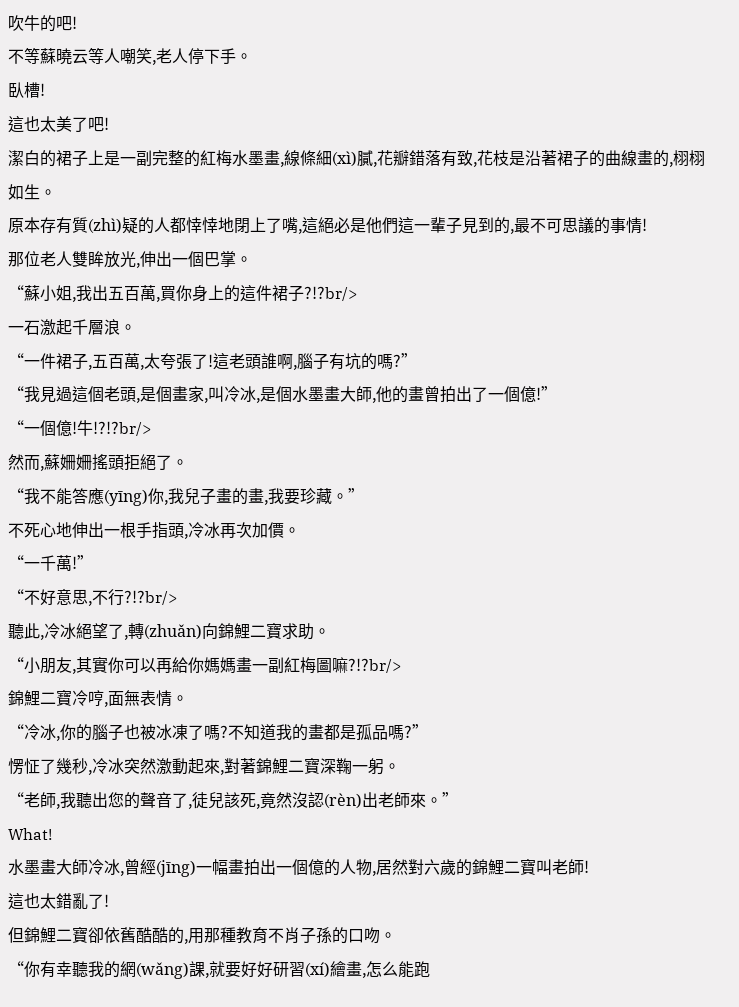吹牛的吧!
不等蘇曉云等人嘲笑,老人停下手。
臥槽!
這也太美了吧!
潔白的裙子上是一副完整的紅梅水墨畫,線條細(xì)膩,花瓣錯落有致,花枝是沿著裙子的曲線畫的,栩栩如生。
原本存有質(zhì)疑的人都悻悻地閉上了嘴,這絕必是他們這一輩子見到的,最不可思議的事情!
那位老人雙眸放光,伸出一個巴掌。
“蘇小姐,我出五百萬,買你身上的這件裙子?!?br/>
一石激起千層浪。
“一件裙子,五百萬,太夸張了!這老頭誰啊,腦子有坑的嗎?”
“我見過這個老頭,是個畫家,叫冷冰,是個水墨畫大師,他的畫曾拍出了一個億!”
“一個億!牛!?!?br/>
然而,蘇姍姍搖頭拒絕了。
“我不能答應(yīng)你,我兒子畫的畫,我要珍藏。”
不死心地伸出一根手指頭,冷冰再次加價。
“一千萬!”
“不好意思,不行?!?br/>
聽此,冷冰絕望了,轉(zhuǎn)向錦鯉二寶求助。
“小朋友,其實你可以再給你媽媽畫一副紅梅圖嘛?!?br/>
錦鯉二寶冷哼,面無表情。
“冷冰,你的腦子也被冰凍了嗎?不知道我的畫都是孤品嗎?”
愣怔了幾秒,冷冰突然激動起來,對著錦鯉二寶深鞠一躬。
“老師,我聽出您的聲音了,徒兒該死,竟然沒認(rèn)出老師來。”
What!
水墨畫大師冷冰,曾經(jīng)一幅畫拍出一個億的人物,居然對六歲的錦鯉二寶叫老師!
這也太錯亂了!
但錦鯉二寶卻依舊酷酷的,用那種教育不肖子孫的口吻。
“你有幸聽我的網(wǎng)課,就要好好研習(xí)繪畫,怎么能跑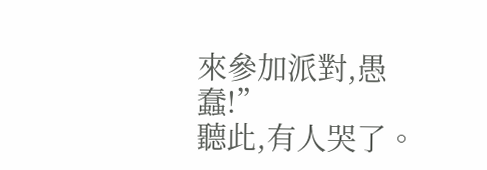來參加派對,愚蠢!”
聽此,有人哭了。